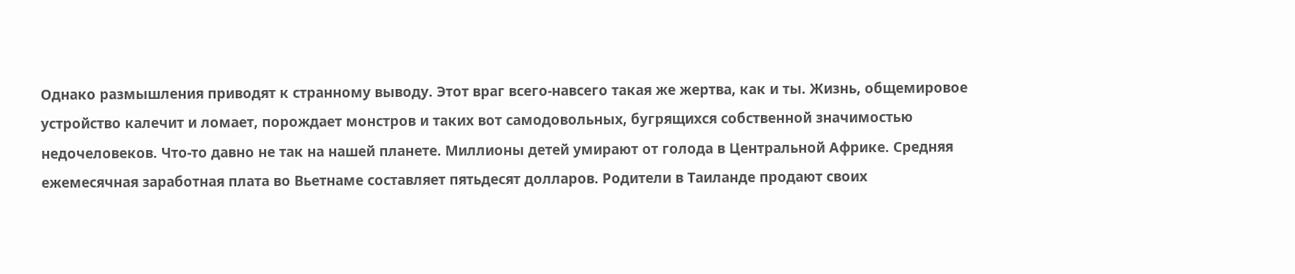Однако размышления приводят к странному выводу. Этот враг всего-навсего такая же жертва, как и ты. Жизнь, общемировое устройство калечит и ломает, порождает монстров и таких вот самодовольных, бугрящихся собственной значимостью недочеловеков. Что-то давно не так на нашей планете. Миллионы детей умирают от голода в Центральной Африке. Средняя ежемесячная заработная плата во Вьетнаме составляет пятьдесят долларов. Родители в Таиланде продают своих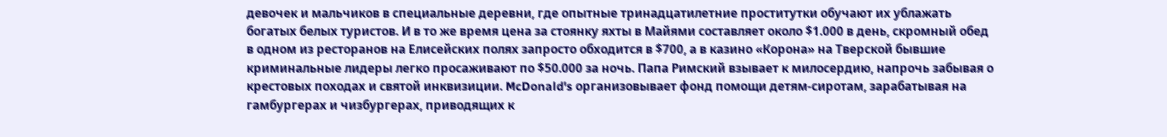девочек и мальчиков в специальные деревни, где опытные тринадцатилетние проститутки обучают их ублажать богатых белых туристов. И в то же время цена за стоянку яхты в Майями составляет около $1.000 в день, скромный обед в одном из ресторанов на Елисейских полях запросто обходится в $700, а в казино «Корона» на Тверской бывшие криминальные лидеры легко просаживают по $50.000 за ночь. Папа Римский взывает к милосердию, напрочь забывая о крестовых походах и святой инквизиции. McDonald's организовывает фонд помощи детям-сиротам, зарабатывая на гамбургерах и чизбургерах, приводящих к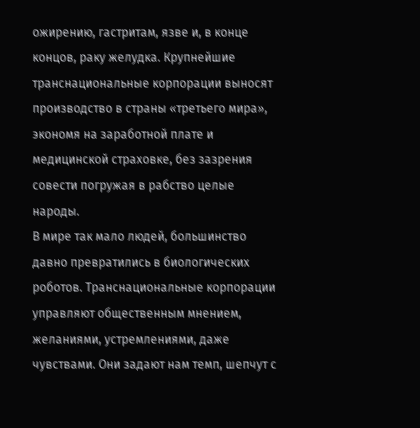ожирению, гастритам, язве и, в конце концов, раку желудка. Крупнейшие транснациональные корпорации выносят производство в страны «третьего мира», экономя на заработной плате и медицинской страховке, без зазрения совести погружая в рабство целые народы.
В мире так мало людей, большинство давно превратились в биологических роботов. Транснациональные корпорации управляют общественным мнением, желаниями, устремлениями, даже чувствами. Они задают нам темп, шепчут с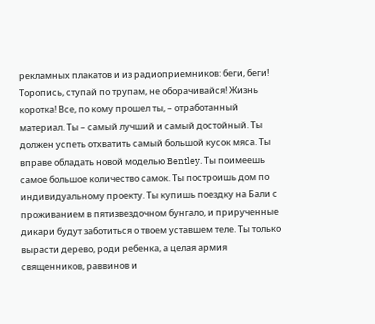рекламных плакатов и из радиоприемников: беги, беги! Торопись, ступай по трупам, не оборачивайся! Жизнь коротка! Все, по кому прошел ты, – отработанный материал. Ты – самый лучший и самый достойный. Ты должен успеть отхватить самый большой кусок мяса. Ты вправе обладать новой моделью Bentley. Ты поимеешь самое большое количество самок. Ты построишь дом по индивидуальному проекту. Ты купишь поездку на Бали с проживанием в пятизвездочном бунгало, и прирученные дикари будут заботиться о твоем уставшем теле. Ты только вырасти дерево, роди ребенка, а целая армия священников, раввинов и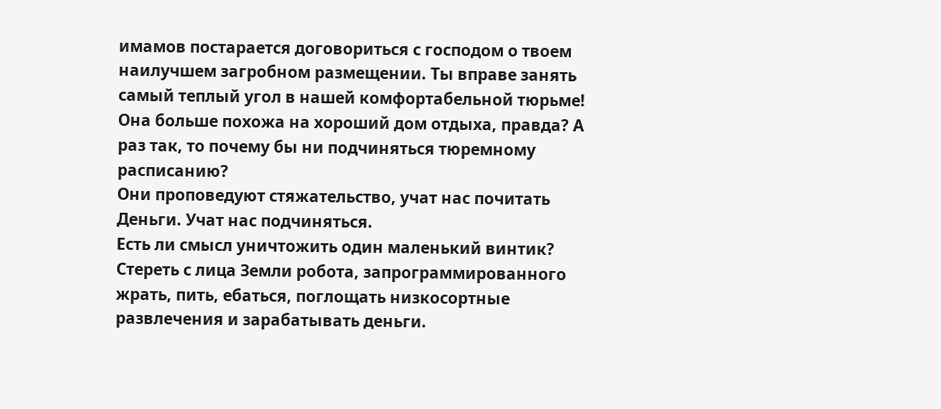имамов постарается договориться с господом о твоем наилучшем загробном размещении. Ты вправе занять самый теплый угол в нашей комфортабельной тюрьме! Она больше похожа на хороший дом отдыха, правда? А раз так, то почему бы ни подчиняться тюремному расписанию?
Они проповедуют стяжательство, учат нас почитать Деньги. Учат нас подчиняться.
Есть ли смысл уничтожить один маленький винтик? Стереть с лица Земли робота, запрограммированного жрать, пить, ебаться, поглощать низкосортные развлечения и зарабатывать деньги.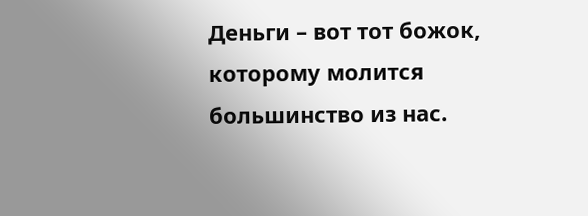Деньги – вот тот божок, которому молится большинство из нас.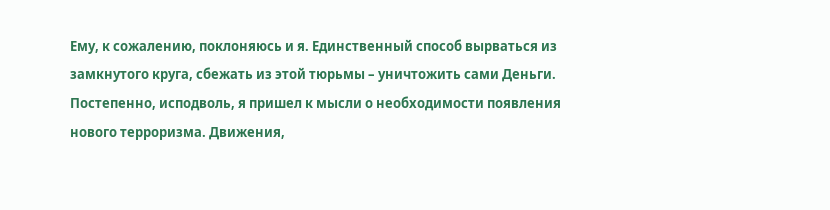Ему, к сожалению, поклоняюсь и я. Единственный способ вырваться из замкнутого круга, сбежать из этой тюрьмы – уничтожить сами Деньги.
Постепенно, исподволь, я пришел к мысли о необходимости появления нового терроризма. Движения,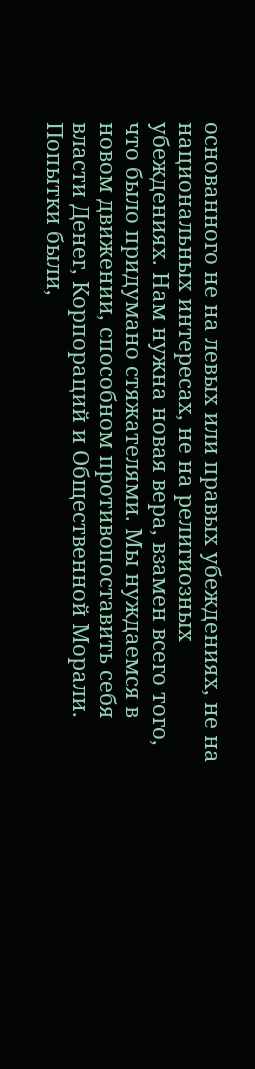основанного не на левых или правых убеждениях, не на национальных интересах, не на религиозных убеждениях. Нам нужна новая вера, взамен всего того, что было придумано стяжателями. Мы нуждаемся в новом движении, способном противопоставить себя власти Денег, Корпораций и Общественной Морали.
Попытки были,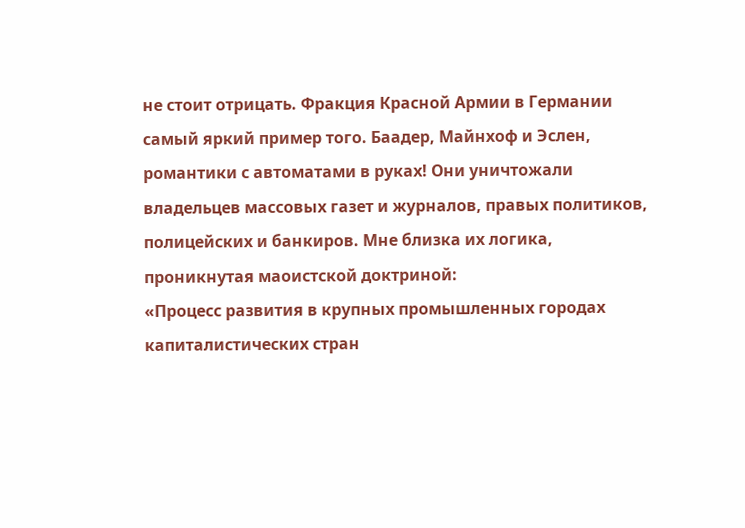не стоит отрицать. Фракция Красной Армии в Германии самый яркий пример того. Баадер, Майнхоф и Эслен, романтики с автоматами в руках! Они уничтожали владельцев массовых газет и журналов, правых политиков, полицейских и банкиров. Мне близка их логика, проникнутая маоистской доктриной:
«Процесс развития в крупных промышленных городах капиталистических стран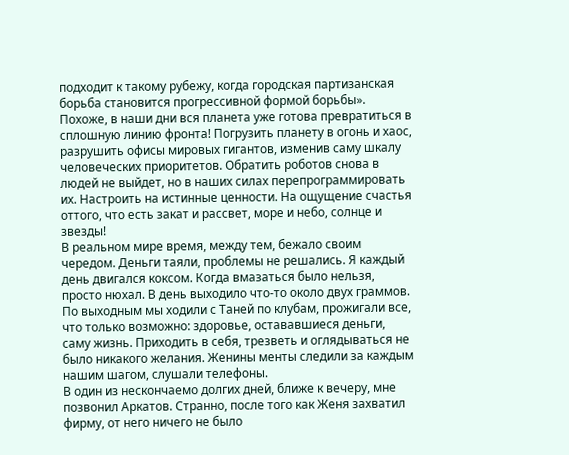подходит к такому рубежу, когда городская партизанская борьба становится прогрессивной формой борьбы».
Похоже, в наши дни вся планета уже готова превратиться в сплошную линию фронта! Погрузить планету в огонь и хаос, разрушить офисы мировых гигантов, изменив саму шкалу человеческих приоритетов. Обратить роботов снова в людей не выйдет, но в наших силах перепрограммировать их. Настроить на истинные ценности. На ощущение счастья оттого, что есть закат и рассвет, море и небо, солнце и звезды!
В реальном мире время, между тем, бежало своим чередом. Деньги таяли, проблемы не решались. Я каждый день двигался коксом. Когда вмазаться было нельзя, просто нюхал. В день выходило что-то около двух граммов. По выходным мы ходили с Таней по клубам, прожигали все, что только возможно: здоровье, остававшиеся деньги, саму жизнь. Приходить в себя, трезветь и оглядываться не было никакого желания. Женины менты следили за каждым нашим шагом, слушали телефоны.
В один из нескончаемо долгих дней, ближе к вечеру, мне позвонил Аркатов. Странно, после того как Женя захватил фирму, от него ничего не было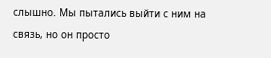слышно. Мы пытались выйти с ним на связь, но он просто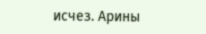исчез. Арины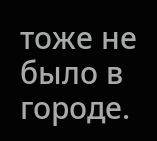тоже не было в городе.